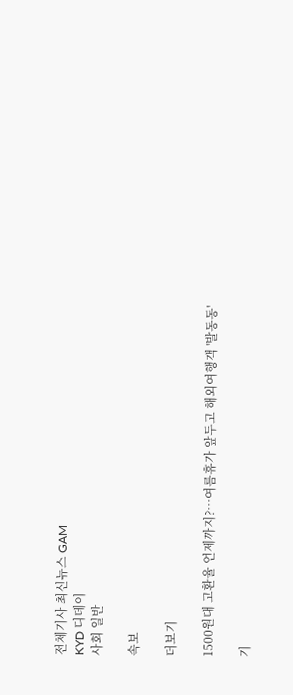전체기사 최신뉴스 GAM
KYD 디데이
사회 일반

속보

더보기

1500원대 고환율 언제까지?…여름휴가 앞두고 해외여행객 '발동동'

기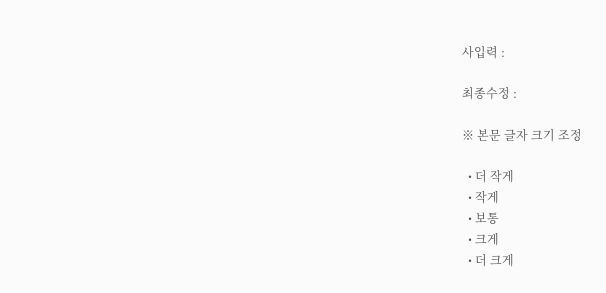사입력 :

최종수정 :

※ 본문 글자 크기 조정

  • 더 작게
  • 작게
  • 보통
  • 크게
  • 더 크게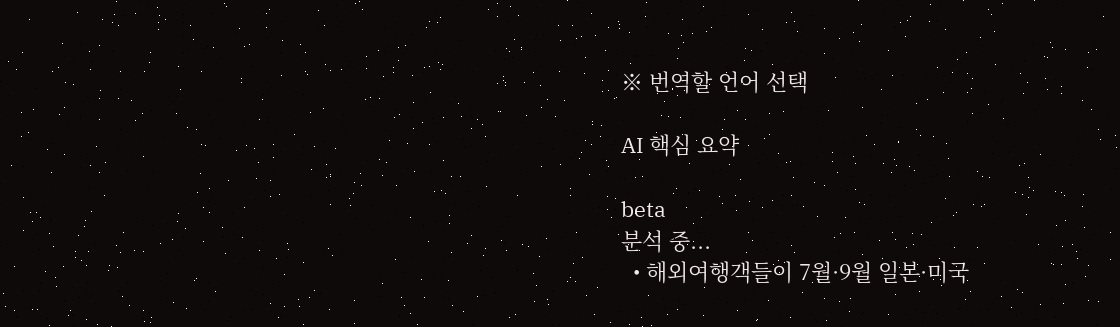※ 번역할 언어 선택

AI 핵심 요약

beta
분석 중...
  • 해외여행객들이 7월·9월 일본·미국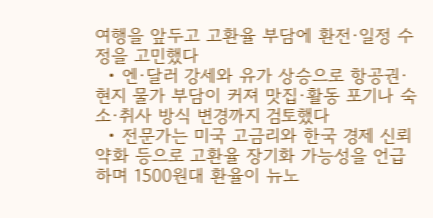여행을 앞두고 고환율 부담에 환전·일정 수정을 고민했다
  • 엔·달러 강세와 유가 상승으로 항공권·현지 물가 부담이 커져 맛집·활동 포기나 숙소·취사 방식 변경까지 검토했다
  • 전문가는 미국 고금리와 한국 경제 신뢰 약화 등으로 고환율 장기화 가능성을 언급하며 1500원대 환율이 뉴노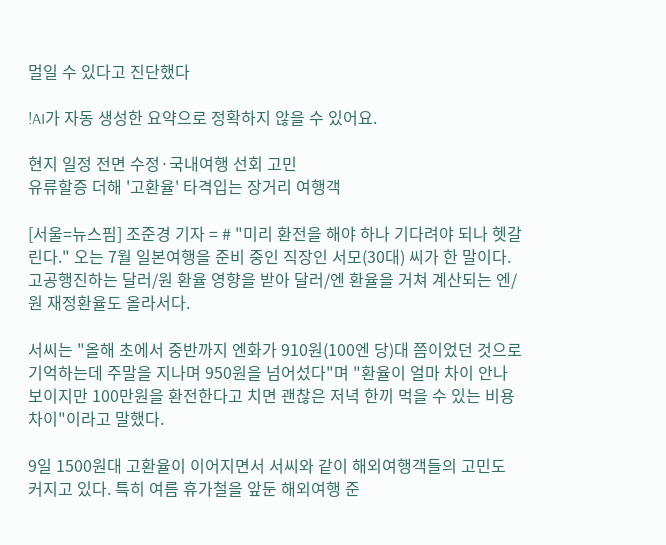멀일 수 있다고 진단했다

!AI가 자동 생성한 요약으로 정확하지 않을 수 있어요.

현지 일정 전면 수정·국내여행 선회 고민
유류할증 더해 '고환율' 타격입는 장거리 여행객

[서울=뉴스핌] 조준경 기자 = # "미리 환전을 해야 하나 기다려야 되나 헷갈린다." 오는 7월 일본여행을 준비 중인 직장인 서모(30대) 씨가 한 말이다. 고공행진하는 달러/원 환율 영향을 받아 달러/엔 환율을 거쳐 계산되는 엔/원 재정환율도 올라서다.

서씨는 "올해 초에서 중반까지 엔화가 910원(100엔 당)대 쯤이었던 것으로 기억하는데 주말을 지나며 950원을 넘어섰다"며 "환율이 얼마 차이 안나 보이지만 100만원을 환전한다고 치면 괜찮은 저녁 한끼 먹을 수 있는 비용 차이"이라고 말했다.

9일 1500원대 고환율이 이어지면서 서씨와 같이 해외여행객들의 고민도 커지고 있다. 특히 여름 휴가철을 앞둔 해외여행 준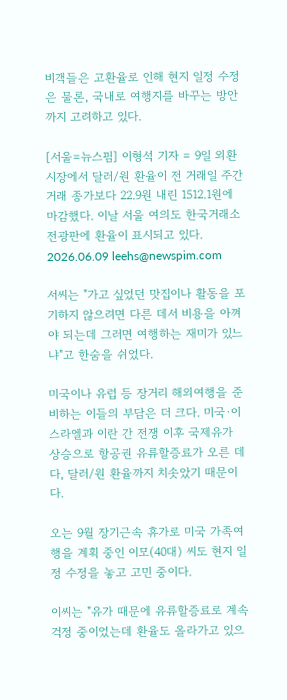비객들은 고환율로 인해 현지 일정 수정은 물론, 국내로 여행지를 바꾸는 방안까지 고려하고 있다.

[서울=뉴스핌] 이형석 기자 = 9일 외환시장에서 달러/원 환율이 전 거래일 주간거래 종가보다 22.9원 내린 1512.1원에 마감했다. 이날 서울 여의도 한국거래소 전광판에 환율이 표시되고 있다. 2026.06.09 leehs@newspim.com

서씨는 "가고 싶었던 맛집이나 활동을 포기하지 않으려면 다른 데서 비용을 아껴야 되는데 그러면 여행하는 재미가 있느냐"고 한숨을 쉬었다.

미국이나 유럽 등 장거리 해외여행을 준비하는 이들의 부담은 더 크다. 미국·이스라엘과 이란 간 전쟁 이후 국제유가 상승으로 항공권 유류할증료가 오른 데다, 달러/원 환율까지 치솟았기 때문이다.

오는 9월 장기근속 휴가로 미국 가족여행을 계획 중인 이모(40대) 씨도 현지 일정 수정을 놓고 고민 중이다.

이씨는 "유가 때문에 유류할증료로 계속 걱정 중이었는데 환율도 올라가고 있으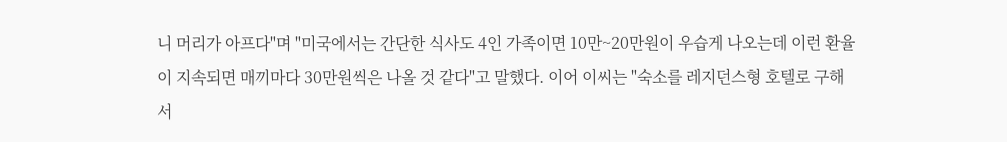니 머리가 아프다"며 "미국에서는 간단한 식사도 4인 가족이면 10만~20만원이 우습게 나오는데 이런 환율이 지속되면 매끼마다 30만원씩은 나올 것 같다"고 말했다. 이어 이씨는 "숙소를 레지던스형 호텔로 구해서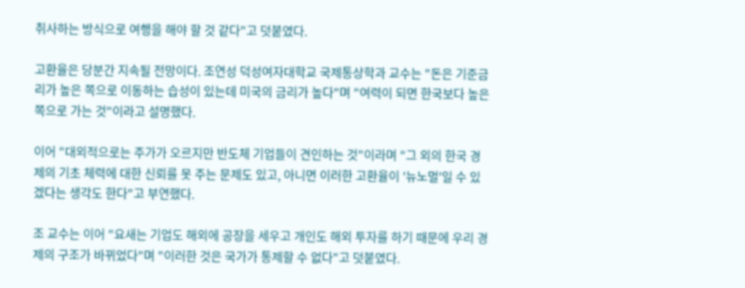취사하는 방식으로 여행을 해야 할 것 같다"고 덧붙였다.

고환율은 당분간 지속될 전망이다. 조연성 덕성여자대학교 국제통상학과 교수는 "돈은 기준금리가 높은 쪽으로 이동하는 습성이 있는데 미국의 금리가 높다"며 "여력이 되면 한국보다 높은 쪽으로 가는 것"이라고 설명했다.

이어 "대외적으로는 주가가 오르지만 반도체 기업들이 견인하는 것"이라며 "그 외의 한국 경제의 기초 체력에 대한 신뢰를 못 주는 문제도 있고, 아니면 이러한 고환율이 '뉴노멀'일 수 있겠다는 생각도 한다"고 부연했다.

조 교수는 이어 "요새는 기업도 해외에 공장을 세우고 개인도 해외 투자를 하기 때문에 우리 경제의 구조가 바뀌었다"며 "이러한 것은 국가가 통제할 수 없다"고 덧붙였다.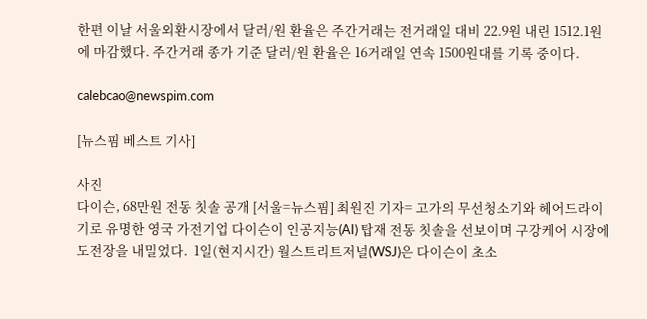한편 이날 서울외환시장에서 달러/원 환율은 주간거래는 전거래일 대비 22.9원 내린 1512.1원에 마감했다. 주간거래 종가 기준 달러/원 환율은 16거래일 연속 1500원대를 기록 중이다.

calebcao@newspim.com

[뉴스핌 베스트 기사]

사진
다이슨, 68만원 전동 칫솔 공개 [서울=뉴스핌] 최원진 기자= 고가의 무선청소기와 헤어드라이기로 유명한 영국 가전기업 다이슨이 인공지능(AI) 탑재 전동 칫솔을 선보이며 구강케어 시장에 도전장을 내밀었다.  1일(현지시간) 월스트리트저널(WSJ)은 다이슨이 초소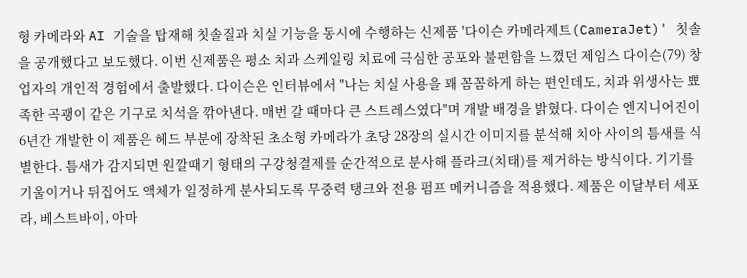형 카메라와 AI 기술을 탑재해 칫솔질과 치실 기능을 동시에 수행하는 신제품 '다이슨 카메라제트(CameraJet)' 칫솔을 공개했다고 보도했다. 이번 신제품은 평소 치과 스케일링 치료에 극심한 공포와 불편함을 느꼈던 제임스 다이슨(79) 창업자의 개인적 경험에서 출발했다. 다이슨은 인터뷰에서 "나는 치실 사용을 꽤 꼼꼼하게 하는 편인데도, 치과 위생사는 뾰족한 곡괭이 같은 기구로 치석을 깎아낸다. 매번 갈 때마다 큰 스트레스였다"며 개발 배경을 밝혔다. 다이슨 엔지니어진이 6년간 개발한 이 제품은 헤드 부분에 장착된 초소형 카메라가 초당 28장의 실시간 이미지를 분석해 치아 사이의 틈새를 식별한다. 틈새가 감지되면 원깔때기 형태의 구강청결제를 순간적으로 분사해 플라크(치태)를 제거하는 방식이다. 기기를 기울이거나 뒤집어도 액체가 일정하게 분사되도록 무중력 탱크와 전용 펌프 메커니즘을 적용했다. 제품은 이달부터 세포라, 베스트바이, 아마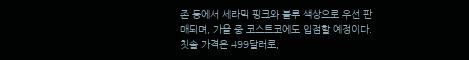존 등에서 세라믹 핑크와 블루 색상으로 우선 판매되며, 가을 중 코스트코에도 입점할 예정이다. 칫솔 가격은 499달러로,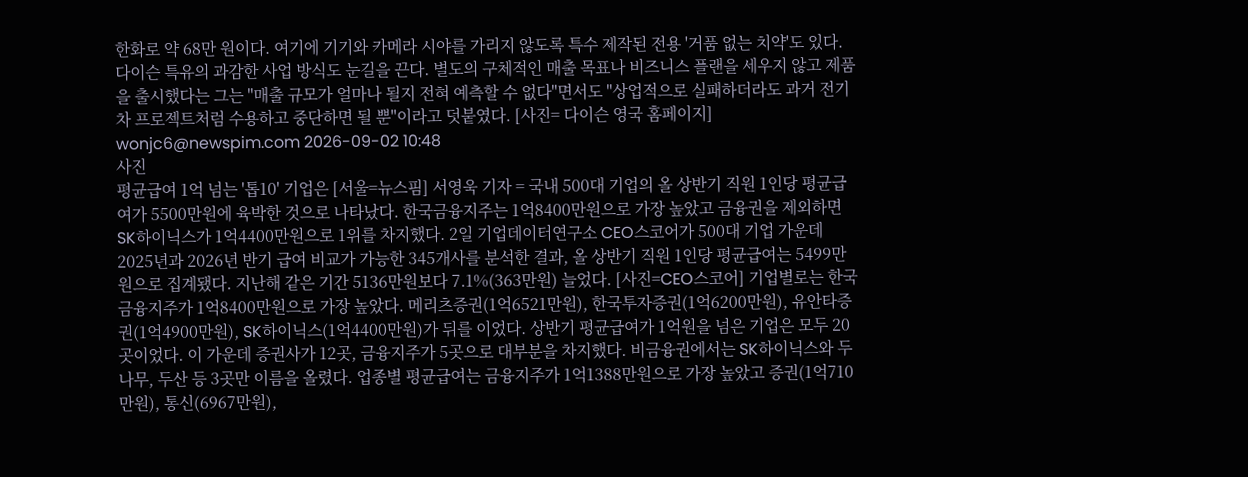한화로 약 68만 원이다. 여기에 기기와 카메라 시야를 가리지 않도록 특수 제작된 전용 '거품 없는 치약'도 있다.  다이슨 특유의 과감한 사업 방식도 눈길을 끈다. 별도의 구체적인 매출 목표나 비즈니스 플랜을 세우지 않고 제품을 출시했다는 그는 "매출 규모가 얼마나 될지 전혀 예측할 수 없다"면서도 "상업적으로 실패하더라도 과거 전기차 프로젝트처럼 수용하고 중단하면 될 뿐"이라고 덧붙였다. [사진= 다이슨 영국 홈페이지] wonjc6@newspim.com 2026-09-02 10:48
사진
평균급여 1억 넘는 '톱10' 기업은 [서울=뉴스핌] 서영욱 기자 = 국내 500대 기업의 올 상반기 직원 1인당 평균급여가 5500만원에 육박한 것으로 나타났다. 한국금융지주는 1억8400만원으로 가장 높았고 금융권을 제외하면 SK하이닉스가 1억4400만원으로 1위를 차지했다. 2일 기업데이터연구소 CEO스코어가 500대 기업 가운데 2025년과 2026년 반기 급여 비교가 가능한 345개사를 분석한 결과, 올 상반기 직원 1인당 평균급여는 5499만원으로 집계됐다. 지난해 같은 기간 5136만원보다 7.1%(363만원) 늘었다. [사진=CEO스코어] 기업별로는 한국금융지주가 1억8400만원으로 가장 높았다. 메리츠증권(1억6521만원), 한국투자증권(1억6200만원), 유안타증권(1억4900만원), SK하이닉스(1억4400만원)가 뒤를 이었다. 상반기 평균급여가 1억원을 넘은 기업은 모두 20곳이었다. 이 가운데 증권사가 12곳, 금융지주가 5곳으로 대부분을 차지했다. 비금융권에서는 SK하이닉스와 두나무, 두산 등 3곳만 이름을 올렸다. 업종별 평균급여는 금융지주가 1억1388만원으로 가장 높았고 증권(1억710만원), 통신(6967만원),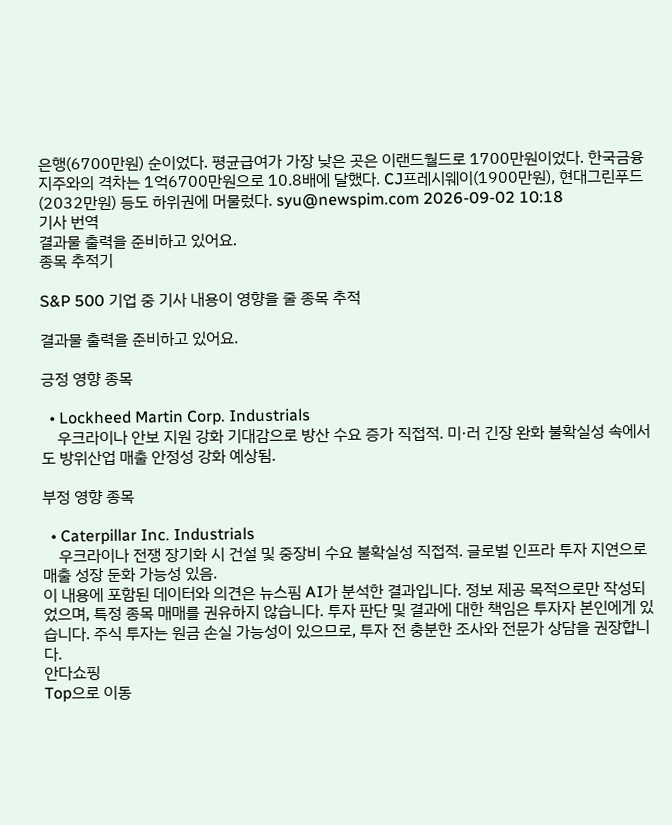은행(6700만원) 순이었다. 평균급여가 가장 낮은 곳은 이랜드월드로 1700만원이었다. 한국금융지주와의 격차는 1억6700만원으로 10.8배에 달했다. CJ프레시웨이(1900만원), 현대그린푸드(2032만원) 등도 하위권에 머물렀다. syu@newspim.com 2026-09-02 10:18
기사 번역
결과물 출력을 준비하고 있어요.
종목 추적기

S&P 500 기업 중 기사 내용이 영향을 줄 종목 추적

결과물 출력을 준비하고 있어요.

긍정 영향 종목

  • Lockheed Martin Corp. Industrials
    우크라이나 안보 지원 강화 기대감으로 방산 수요 증가 직접적. 미·러 긴장 완화 불확실성 속에서도 방위산업 매출 안정성 강화 예상됨.

부정 영향 종목

  • Caterpillar Inc. Industrials
    우크라이나 전쟁 장기화 시 건설 및 중장비 수요 불확실성 직접적. 글로벌 인프라 투자 지연으로 매출 성장 둔화 가능성 있음.
이 내용에 포함된 데이터와 의견은 뉴스핌 AI가 분석한 결과입니다. 정보 제공 목적으로만 작성되었으며, 특정 종목 매매를 권유하지 않습니다. 투자 판단 및 결과에 대한 책임은 투자자 본인에게 있습니다. 주식 투자는 원금 손실 가능성이 있으므로, 투자 전 충분한 조사와 전문가 상담을 권장합니다.
안다쇼핑
Top으로 이동